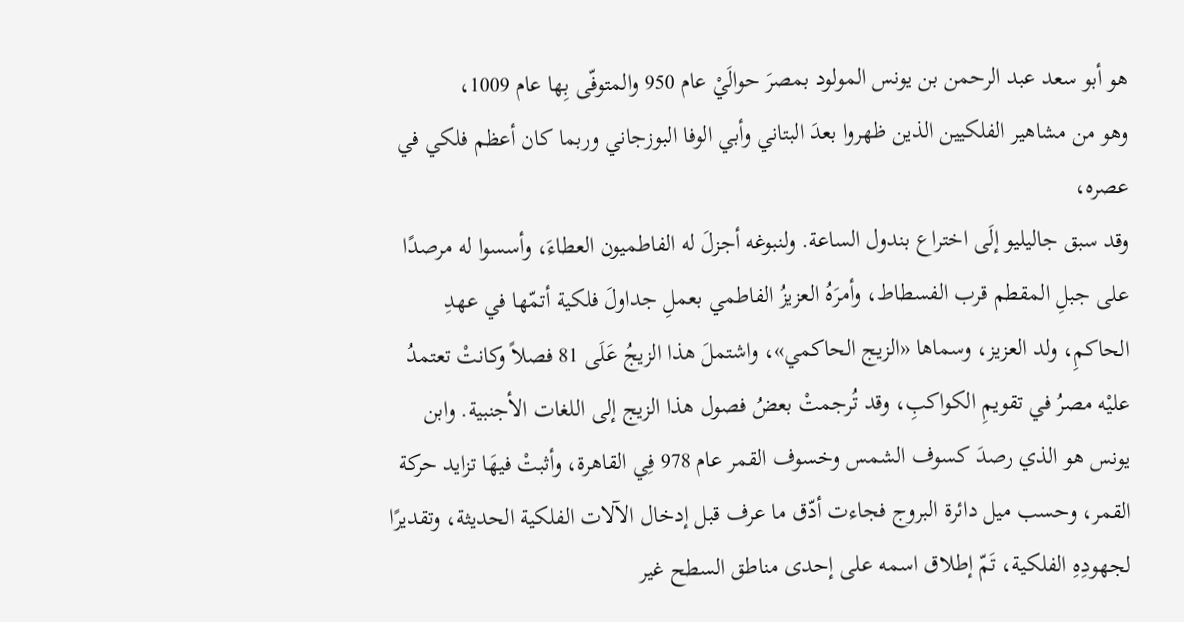هو أبو سعد عبد الرحمن بن يونس المولود بمصرَ حوالَيْ عام 950 والمتوفّى بِها عام 1009،
وهو من مشاهير الفلكيين الذين ظهروا بعدَ البتاني وأبي الوفا البوزجاني وربما كان أعظم فلكي في عصره،
وقد سبق جاليليو إلَى اختراع بندول الساعة. ولنبوغه أجزلَ له الفاطميون العطاءَ، وأسسوا له مرصدًا على جبلِ المقطم قرب الفسطاط، وأمرَهُ العزيزُ الفاطمي بعملِ جداولَ فلكية أتمّها في عهدِ الحاكمِ، ولد العزيز، وسماها «الزيج الحاكمي»، واشتملَ هذا الزيجُ عَلَى 81 فصلاً وكانتْ تعتمدُ عليْه مصرُ في تقويمِ الكواكبِ، وقد تُرجمتْ بعضُ فصول هذا الزيج إلى اللغات الأجنبية. وابن يونس هو الذي رصدَ كسوف الشمس وخسوف القمر عام 978 فِي القاهرة، وأثبتْ فيهَا تزايد حركة القمر، وحسب ميل دائرة البروج فجاءت أدّق ما عرف قبل إدخال الآلات الفلكية الحديثة، وتقديرًا لجهودِهِ الفلكية، تَمّ إطلاق اسمه على إحدى مناطق السطح غير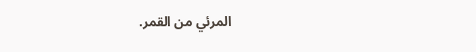المرئي من القمر.